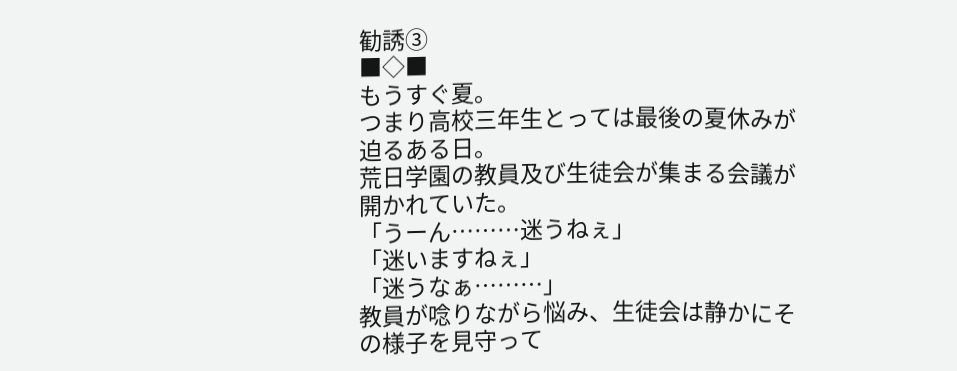勧誘③
■◇■
もうすぐ夏。
つまり高校三年生とっては最後の夏休みが迫るある日。
荒日学園の教員及び生徒会が集まる会議が開かれていた。
「うーん………迷うねぇ」
「迷いますねぇ」
「迷うなぁ………」
教員が唸りながら悩み、生徒会は静かにその様子を見守って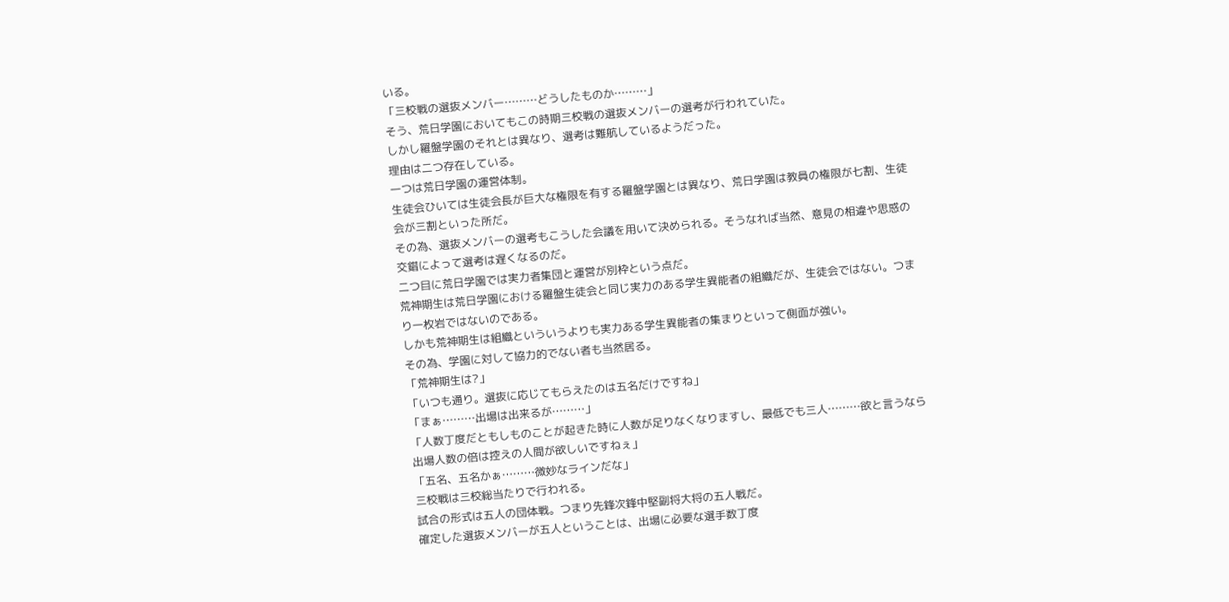いる。
「三校戦の選抜メンバー………どうしたものか………」
そう、荒日学園においてもこの時期三校戦の選抜メンバーの選考が行われていた。
しかし羅盤学園のそれとは異なり、選考は難航しているようだった。
理由は二つ存在している。
一つは荒日学園の運営体制。
生徒会ひいては生徒会長が巨大な権限を有する羅盤学園とは異なり、荒日学園は教員の権限が七割、生徒会が三割といった所だ。
その為、選抜メンバーの選考もこうした会議を用いて決められる。そうなれば当然、意見の相違や思惑の交錯によって選考は遅くなるのだ。
二つ目に荒日学園では実力者集団と運営が別枠という点だ。
荒神期生は荒日学園における羅盤生徒会と同じ実力のある学生異能者の組織だが、生徒会ではない。つまり一枚岩ではないのである。
しかも荒神期生は組織といういうよりも実力ある学生異能者の集まりといって側面が強い。
その為、学園に対して協力的でない者も当然居る。
「荒神期生は?」
「いつも通り。選抜に応じてもらえたのは五名だけですね」
「まぁ………出場は出来るが………」
「人数丁度だともしものことが起きた時に人数が足りなくなりますし、最低でも三人………欲と言うなら出場人数の倍は控えの人間が欲しいですねぇ」
「五名、五名かぁ………微妙なラインだな」
三校戦は三校総当たりで行われる。
試合の形式は五人の団体戦。つまり先鋒次鋒中堅副将大将の五人戦だ。
確定した選抜メンバーが五人ということは、出場に必要な選手数丁度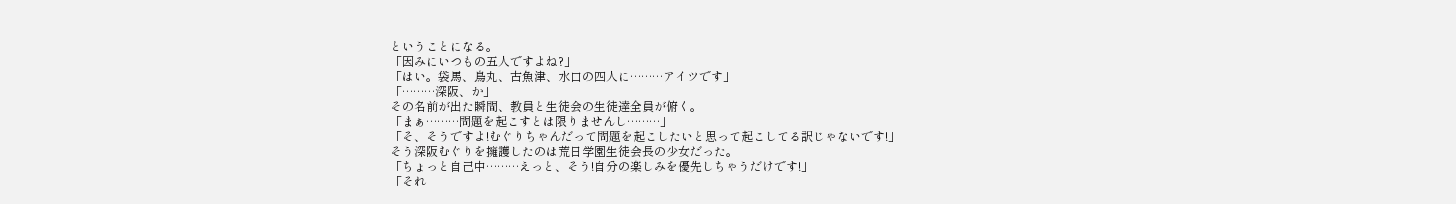ということになる。
「因みにいつもの五人ですよね?」
「はい。袋馬、鳥丸、古魚津、水口の四人に………アイツです」
「………深阪、か」
その名前が出た瞬間、教員と生徒会の生徒達全員が俯く。
「まぁ………問題を起こすとは限りませんし………」
「そ、そうですよ!むぐりちゃんだって問題を起こしたいと思って起こしてる訳じゃないです!」
そう深阪むぐりを擁護したのは荒日学園生徒会長の少女だった。
「ちょっと自己中………えっと、そう!自分の楽しみを優先しちゃうだけです!」
「それ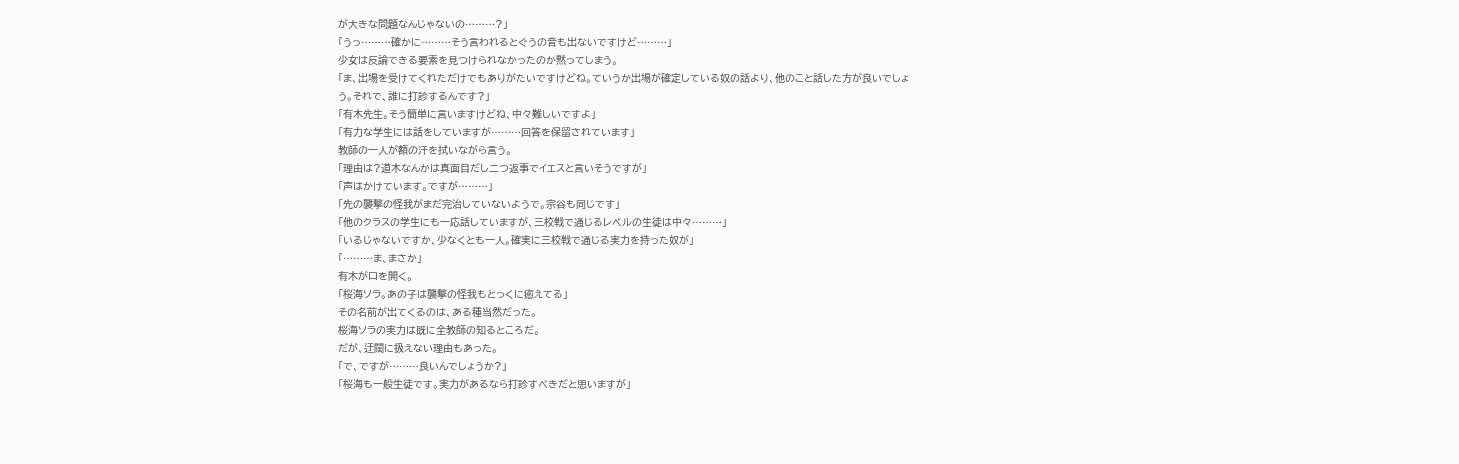が大きな問題なんじゃないの………?」
「うっ………確かに………そう言われるとぐうの音も出ないですけど………」
少女は反論できる要素を見つけられなかったのか黙ってしまう。
「ま、出場を受けてくれただけでもありがたいですけどね。ていうか出場が確定している奴の話より、他のこと話した方が良いでしょう。それで、誰に打診するんです?」
「有木先生。そう簡単に言いますけどね、中々難しいですよ」
「有力な学生には話をしていますが………回答を保留されています」
教師の一人が額の汗を拭いながら言う。
「理由は?道木なんかは真面目だし二つ返事でイエスと言いそうですが」
「声はかけています。ですが………」
「先の襲撃の怪我がまだ完治していないようで。宗谷も同じです」
「他のクラスの学生にも一応話していますが、三校戦で通じるレベルの生徒は中々………」
「いるじゃないですか、少なくとも一人。確実に三校戦で通じる実力を持った奴が」
「………ま、まさか」
有木が口を開く。
「桜海ソラ。あの子は襲撃の怪我もとっくに癒えてる」
その名前が出てくるのは、ある種当然だった。
桜海ソラの実力は既に全教師の知るところだ。
だが、迂闊に扱えない理由もあった。
「で、ですが………良いんでしょうか?」
「桜海も一般生徒です。実力があるなら打診すべきだと思いますが」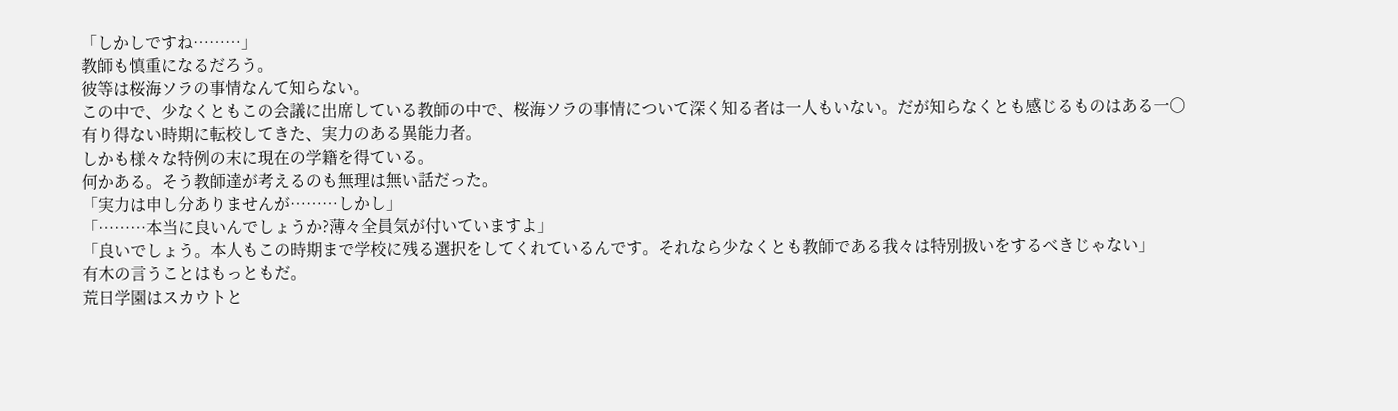「しかしですね………」
教師も慎重になるだろう。
彼等は桜海ソラの事情なんて知らない。
この中で、少なくともこの会議に出席している教師の中で、桜海ソラの事情について深く知る者は一人もいない。だが知らなくとも感じるものはある一〇
有り得ない時期に転校してきた、実力のある異能力者。
しかも様々な特例の末に現在の学籍を得ている。
何かある。そう教師達が考えるのも無理は無い話だった。
「実力は申し分ありませんが………しかし」
「………本当に良いんでしょうか?薄々全員気が付いていますよ」
「良いでしょう。本人もこの時期まで学校に残る選択をしてくれているんです。それなら少なくとも教師である我々は特別扱いをするべきじゃない」
有木の言うことはもっともだ。
荒日学園はスカウトと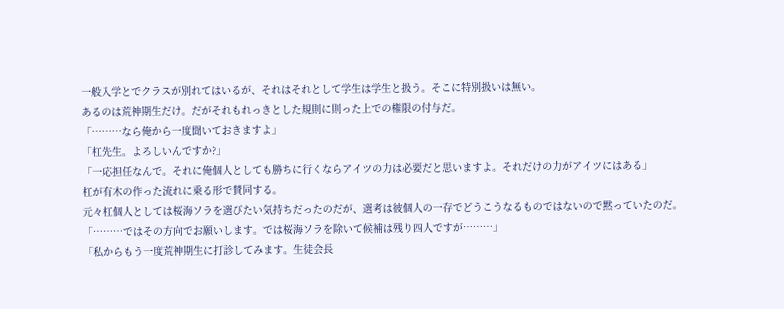一般入学とでクラスが別れてはいるが、それはそれとして学生は学生と扱う。そこに特別扱いは無い。
あるのは荒神期生だけ。だがそれもれっきとした規則に則った上での権限の付与だ。
「………なら俺から一度聞いておきますよ」
「杠先生。よろしいんですか?」
「一応担任なんで。それに俺個人としても勝ちに行くならアイツの力は必要だと思いますよ。それだけの力がアイツにはある」
杠が有木の作った流れに乗る形で賛同する。
元々杠個人としては桜海ソラを選びたい気持ちだったのだが、選考は彼個人の一存でどうこうなるものではないので黙っていたのだ。
「………ではその方向でお願いします。では桜海ソラを除いて候補は残り四人ですが………」
「私からもう一度荒神期生に打診してみます。生徒会長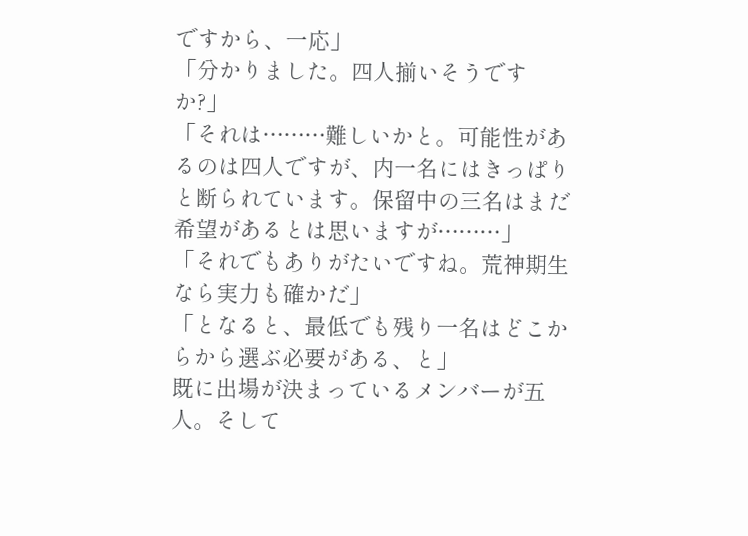ですから、一応」
「分かりました。四人揃いそうですか?」
「それは………難しいかと。可能性があるのは四人ですが、内一名にはきっぱりと断られています。保留中の三名はまだ希望があるとは思いますが………」
「それでもありがたいですね。荒神期生なら実力も確かだ」
「となると、最低でも残り一名はどこからから選ぶ必要がある、と」
既に出場が決まっているメンバーが五人。そして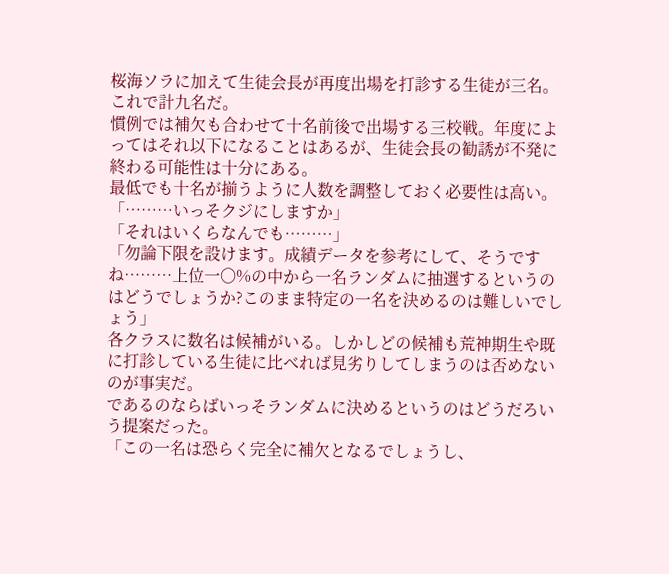桜海ソラに加えて生徒会長が再度出場を打診する生徒が三名。これで計九名だ。
慣例では補欠も合わせて十名前後で出場する三校戦。年度によってはそれ以下になることはあるが、生徒会長の勧誘が不発に終わる可能性は十分にある。
最低でも十名が揃うように人数を調整しておく必要性は高い。
「………いっそクジにしますか」
「それはいくらなんでも………」
「勿論下限を設けます。成績データを参考にして、そうですね………上位一〇%の中から一名ランダムに抽選するというのはどうでしょうか?このまま特定の一名を決めるのは難しいでしょう」
各クラスに数名は候補がいる。しかしどの候補も荒神期生や既に打診している生徒に比べれば見劣りしてしまうのは否めないのが事実だ。
であるのならばいっそランダムに決めるというのはどうだろいう提案だった。
「この一名は恐らく完全に補欠となるでしょうし、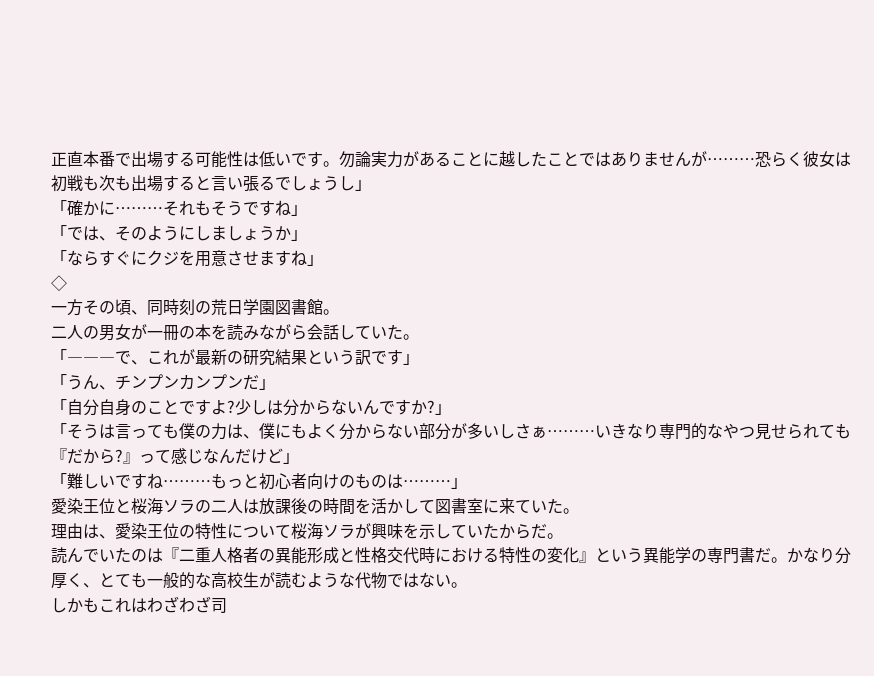正直本番で出場する可能性は低いです。勿論実力があることに越したことではありませんが………恐らく彼女は初戦も次も出場すると言い張るでしょうし」
「確かに………それもそうですね」
「では、そのようにしましょうか」
「ならすぐにクジを用意させますね」
◇
一方その頃、同時刻の荒日学園図書館。
二人の男女が一冊の本を読みながら会話していた。
「―――で、これが最新の研究結果という訳です」
「うん、チンプンカンプンだ」
「自分自身のことですよ?少しは分からないんですか?」
「そうは言っても僕の力は、僕にもよく分からない部分が多いしさぁ………いきなり専門的なやつ見せられても『だから?』って感じなんだけど」
「難しいですね………もっと初心者向けのものは………」
愛染王位と桜海ソラの二人は放課後の時間を活かして図書室に来ていた。
理由は、愛染王位の特性について桜海ソラが興味を示していたからだ。
読んでいたのは『二重人格者の異能形成と性格交代時における特性の変化』という異能学の専門書だ。かなり分厚く、とても一般的な高校生が読むような代物ではない。
しかもこれはわざわざ司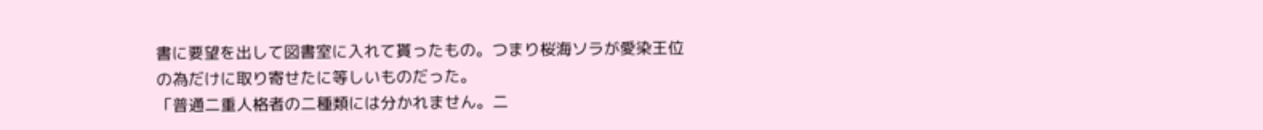書に要望を出して図書室に入れて貰ったもの。つまり桜海ソラが愛染王位の為だけに取り寄せたに等しいものだった。
「普通二重人格者の二種類には分かれません。二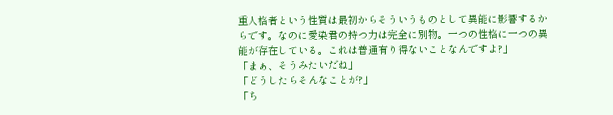重人格者という性質は最初からそういうものとして異能に影響するからです。なのに愛染君の持つ力は完全に別物。一つの性格に一つの異能が存在している。これは普通有り得ないことなんですよ?」
「まぁ、そうみたいだね」
「どうしたらそんなことが?」
「ち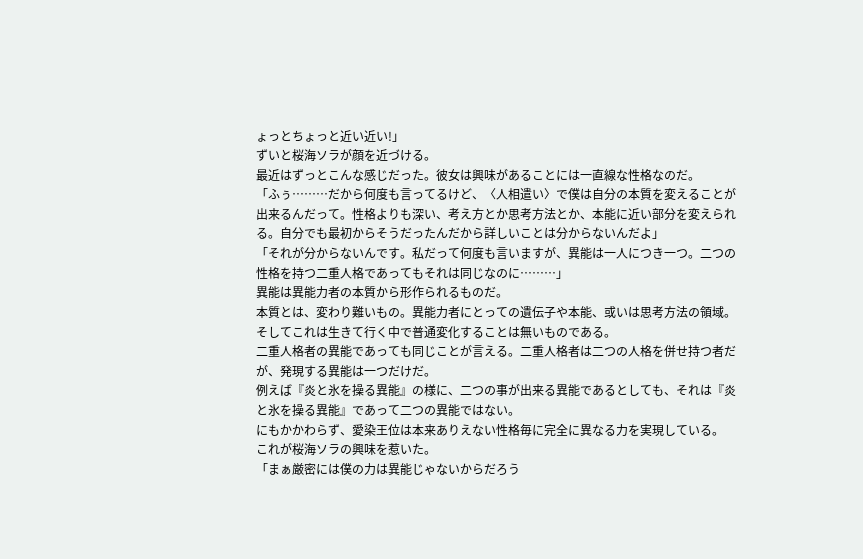ょっとちょっと近い近い!」
ずいと桜海ソラが顔を近づける。
最近はずっとこんな感じだった。彼女は興味があることには一直線な性格なのだ。
「ふぅ………だから何度も言ってるけど、〈人相遣い〉で僕は自分の本質を変えることが出来るんだって。性格よりも深い、考え方とか思考方法とか、本能に近い部分を変えられる。自分でも最初からそうだったんだから詳しいことは分からないんだよ」
「それが分からないんです。私だって何度も言いますが、異能は一人につき一つ。二つの性格を持つ二重人格であってもそれは同じなのに………」
異能は異能力者の本質から形作られるものだ。
本質とは、変わり難いもの。異能力者にとっての遺伝子や本能、或いは思考方法の領域。そしてこれは生きて行く中で普通変化することは無いものである。
二重人格者の異能であっても同じことが言える。二重人格者は二つの人格を併せ持つ者だが、発現する異能は一つだけだ。
例えば『炎と氷を操る異能』の様に、二つの事が出来る異能であるとしても、それは『炎と氷を操る異能』であって二つの異能ではない。
にもかかわらず、愛染王位は本来ありえない性格毎に完全に異なる力を実現している。
これが桜海ソラの興味を惹いた。
「まぁ厳密には僕の力は異能じゃないからだろう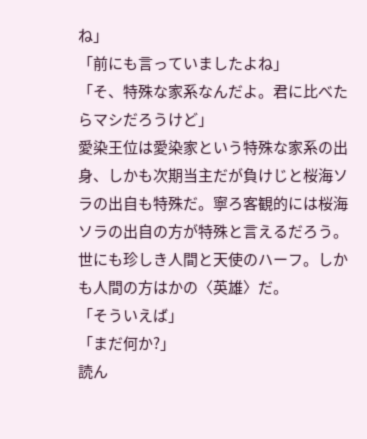ね」
「前にも言っていましたよね」
「そ、特殊な家系なんだよ。君に比べたらマシだろうけど」
愛染王位は愛染家という特殊な家系の出身、しかも次期当主だが負けじと桜海ソラの出自も特殊だ。寧ろ客観的には桜海ソラの出自の方が特殊と言えるだろう。
世にも珍しき人間と天使のハーフ。しかも人間の方はかの〈英雄〉だ。
「そういえば」
「まだ何か?」
読ん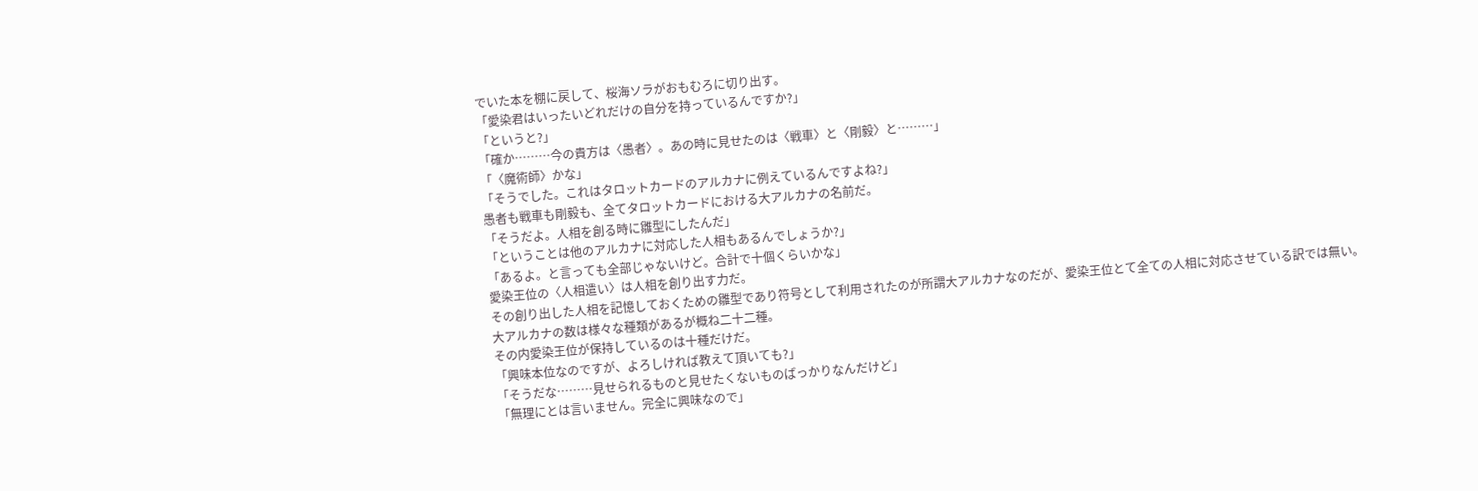でいた本を棚に戻して、桜海ソラがおもむろに切り出す。
「愛染君はいったいどれだけの自分を持っているんですか?」
「というと?」
「確か………今の貴方は〈愚者〉。あの時に見せたのは〈戦車〉と〈剛毅〉と………」
「〈魔術師〉かな」
「そうでした。これはタロットカードのアルカナに例えているんですよね?」
愚者も戦車も剛毅も、全てタロットカードにおける大アルカナの名前だ。
「そうだよ。人相を創る時に雛型にしたんだ」
「ということは他のアルカナに対応した人相もあるんでしょうか?」
「あるよ。と言っても全部じゃないけど。合計で十個くらいかな」
愛染王位の〈人相遣い〉は人相を創り出す力だ。
その創り出した人相を記憶しておくための雛型であり符号として利用されたのが所謂大アルカナなのだが、愛染王位とて全ての人相に対応させている訳では無い。
大アルカナの数は様々な種類があるが概ね二十二種。
その内愛染王位が保持しているのは十種だけだ。
「興味本位なのですが、よろしければ教えて頂いても?」
「そうだな………見せられるものと見せたくないものばっかりなんだけど」
「無理にとは言いません。完全に興味なので」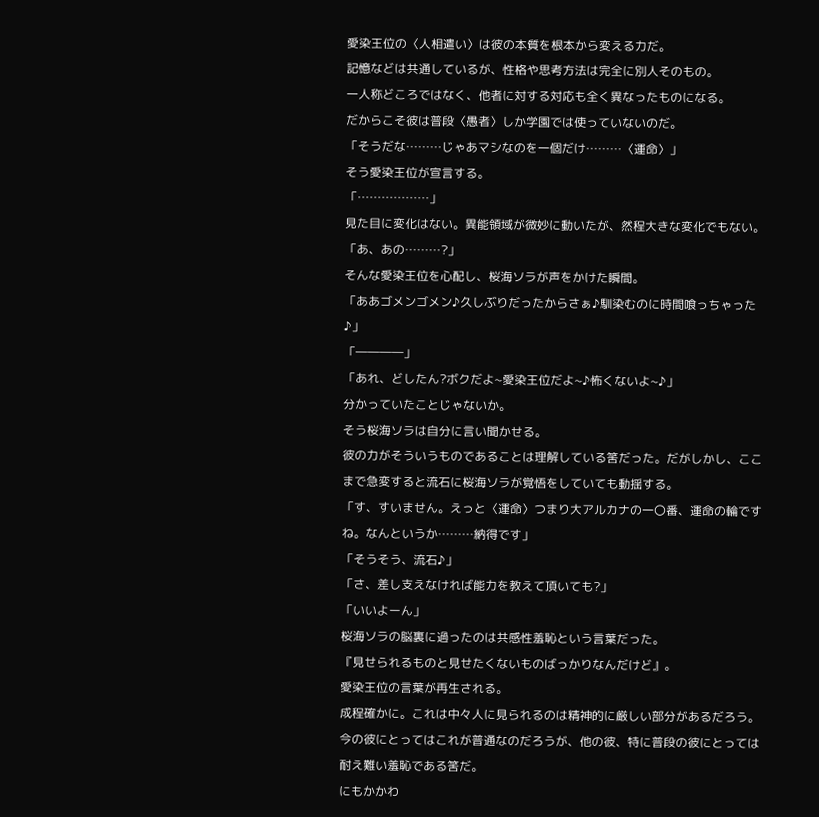愛染王位の〈人相遣い〉は彼の本質を根本から変える力だ。
記憶などは共通しているが、性格や思考方法は完全に別人そのもの。
一人称どころではなく、他者に対する対応も全く異なったものになる。
だからこそ彼は普段〈愚者〉しか学園では使っていないのだ。
「そうだな………じゃあマシなのを一個だけ………〈運命〉」
そう愛染王位が宣言する。
「………………」
見た目に変化はない。異能領域が微妙に動いたが、然程大きな変化でもない。
「あ、あの………?」
そんな愛染王位を心配し、桜海ソラが声をかけた瞬間。
「ああゴメンゴメン♪久しぶりだったからさぁ♪馴染むのに時間喰っちゃった♪」
「――――」
「あれ、どしたん?ボクだよ~愛染王位だよ~♪怖くないよ~♪」
分かっていたことじゃないか。
そう桜海ソラは自分に言い聞かせる。
彼の力がそういうものであることは理解している筈だった。だがしかし、ここまで急変すると流石に桜海ソラが覚悟をしていても動揺する。
「す、すいません。えっと〈運命〉つまり大アルカナの一〇番、運命の輪ですね。なんというか………納得です」
「そうそう、流石♪」
「さ、差し支えなければ能力を教えて頂いても?」
「いいよーん」
桜海ソラの脳裏に過ったのは共感性羞恥という言葉だった。
『見せられるものと見せたくないものばっかりなんだけど』。
愛染王位の言葉が再生される。
成程確かに。これは中々人に見られるのは精神的に厳しい部分があるだろう。
今の彼にとってはこれが普通なのだろうが、他の彼、特に普段の彼にとっては耐え難い羞恥である筈だ。
にもかかわ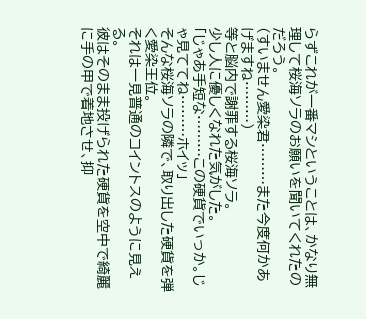らずこれが一番マシということは、かなり無理して桜海ソラのお願いを聞いてくれたのだろう。
(すいません愛染君………また今度何かあげますね………)
等と脳内で謝罪する桜海ソラ。
少し人に優しくなれた気がした。
「じゃあ手短な………この硬貨でいっか。じゃ見ててね………ホイッ」
そんな桜海ソラの隣で、取り出した硬貨を弾く愛染王位。
それは一見普通のコイントスのように見える。
彼はそのまま投げられた硬貨を空中で綺麗に手の甲で着地させ、抑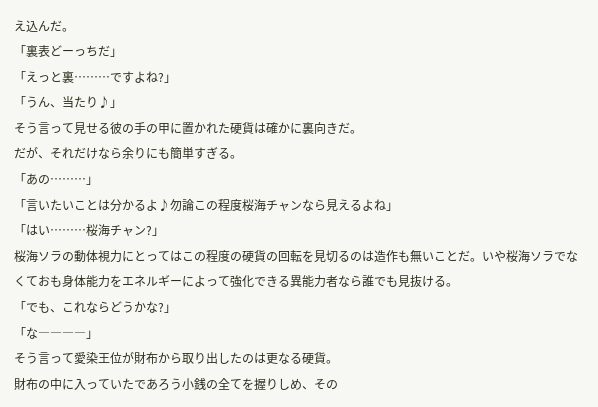え込んだ。
「裏表どーっちだ」
「えっと裏………ですよね?」
「うん、当たり♪」
そう言って見せる彼の手の甲に置かれた硬貨は確かに裏向きだ。
だが、それだけなら余りにも簡単すぎる。
「あの………」
「言いたいことは分かるよ♪勿論この程度桜海チャンなら見えるよね」
「はい………桜海チャン?」
桜海ソラの動体視力にとってはこの程度の硬貨の回転を見切るのは造作も無いことだ。いや桜海ソラでなくておも身体能力をエネルギーによって強化できる異能力者なら誰でも見抜ける。
「でも、これならどうかな?」
「な――――」
そう言って愛染王位が財布から取り出したのは更なる硬貨。
財布の中に入っていたであろう小銭の全てを握りしめ、その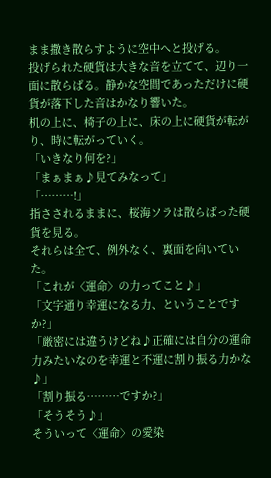まま撒き散らすように空中へと投げる。
投げられた硬貨は大きな音を立てて、辺り一面に散らばる。静かな空間であっただけに硬貨が落下した音はかなり響いた。
机の上に、椅子の上に、床の上に硬貨が転がり、時に転がっていく。
「いきなり何を?」
「まぁまぁ♪見てみなって」
「………!」
指さされるままに、桜海ソラは散らばった硬貨を見る。
それらは全て、例外なく、裏面を向いていた。
「これが〈運命〉の力ってこと♪」
「文字通り幸運になる力、ということですか?」
「厳密には違うけどね♪正確には自分の運命力みたいなのを幸運と不運に割り振る力かな♪」
「割り振る………ですか?」
「そうそう♪」
そういって〈運命〉の愛染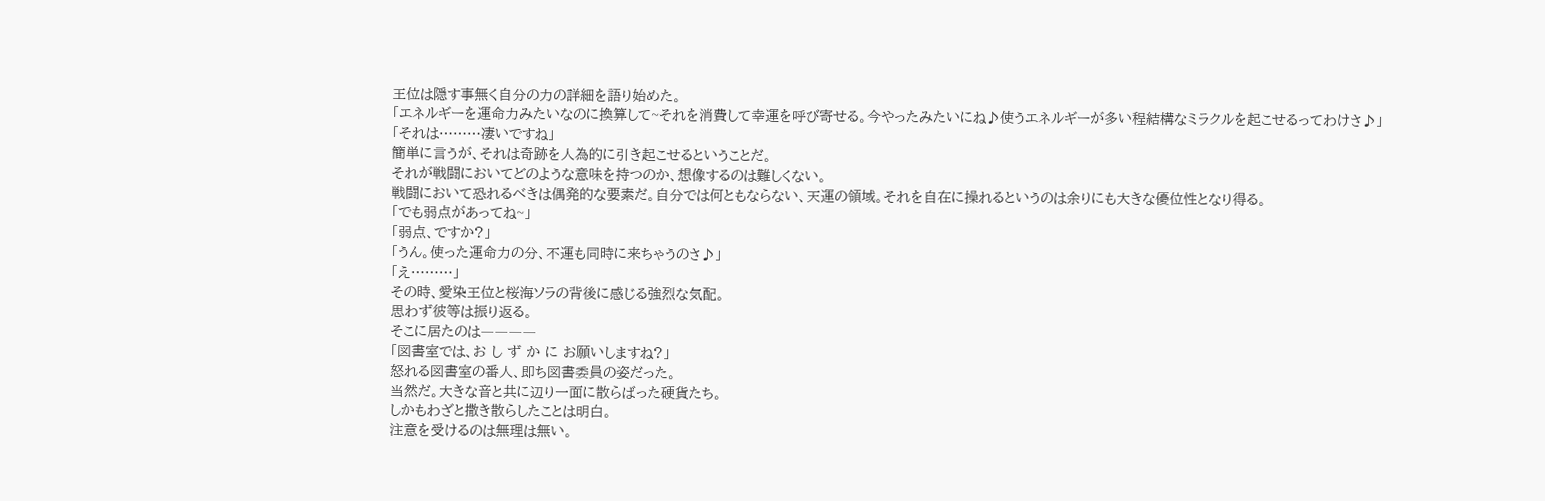王位は隠す事無く自分の力の詳細を語り始めた。
「エネルギーを運命力みたいなのに換算して~それを消費して幸運を呼び寄せる。今やったみたいにね♪使うエネルギーが多い程結構なミラクルを起こせるってわけさ♪」
「それは………凄いですね」
簡単に言うが、それは奇跡を人為的に引き起こせるということだ。
それが戦闘においてどのような意味を持つのか、想像するのは難しくない。
戦闘において恐れるべきは偶発的な要素だ。自分では何ともならない、天運の領域。それを自在に操れるというのは余りにも大きな優位性となり得る。
「でも弱点があってね~」
「弱点、ですか?」
「うん。使った運命力の分、不運も同時に来ちゃうのさ♪」
「え………」
その時、愛染王位と桜海ソラの背後に感じる強烈な気配。
思わず彼等は振り返る。
そこに居たのは――――
「図書室では、お し ず か に お願いしますね?」
怒れる図書室の番人、即ち図書委員の姿だった。
当然だ。大きな音と共に辺り一面に散らばった硬貨たち。
しかもわざと撒き散らしたことは明白。
注意を受けるのは無理は無い。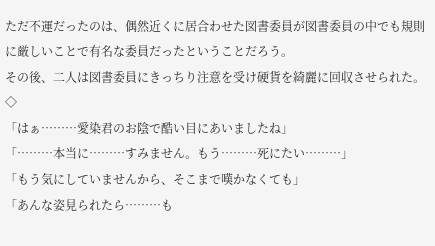ただ不運だったのは、偶然近くに居合わせた図書委員が図書委員の中でも規則に厳しいことで有名な委員だったということだろう。
その後、二人は図書委員にきっちり注意を受け硬貨を綺麗に回収させられた。
◇
「はぁ………愛染君のお陰で酷い目にあいましたね」
「………本当に………すみません。もう………死にたい………」
「もう気にしていませんから、そこまで嘆かなくても」
「あんな姿見られたら………も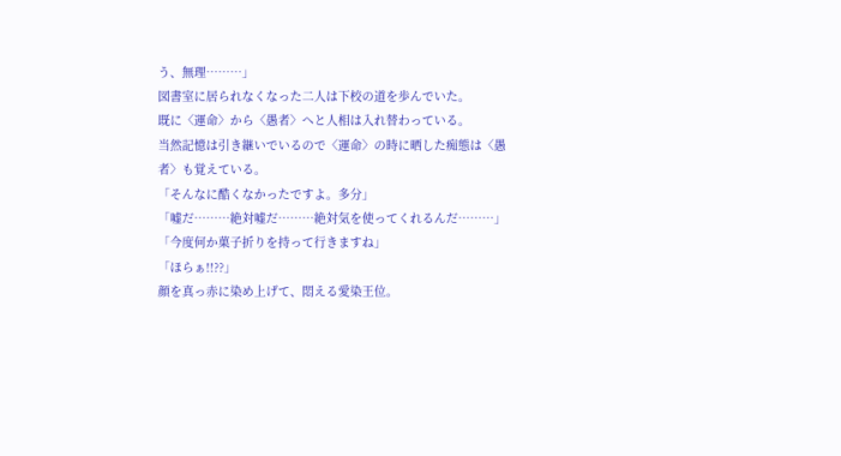う、無理………」
図書室に居られなくなった二人は下校の道を歩んでいた。
既に〈運命〉から〈愚者〉へと人相は入れ替わっている。
当然記憶は引き継いでいるので〈運命〉の時に晒した痴態は〈愚者〉も覚えている。
「そんなに酷くなかったですよ。多分」
「嘘だ………絶対嘘だ………絶対気を使ってくれるんだ………」
「今度何か菓子折りを持って行きますね」
「ほらぁ!!??」
顔を真っ赤に染め上げて、悶える愛染王位。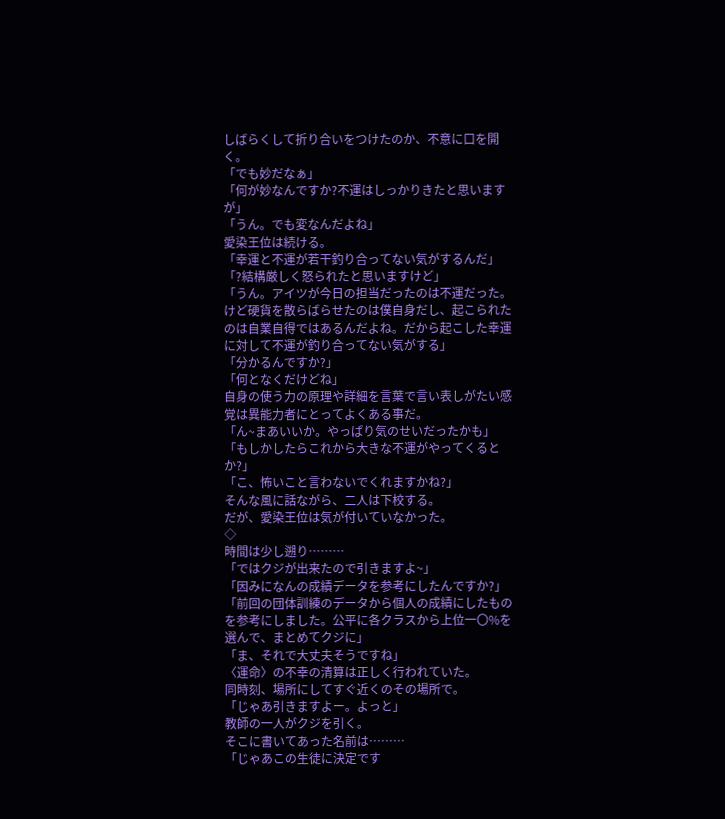しばらくして折り合いをつけたのか、不意に口を開く。
「でも妙だなぁ」
「何が妙なんですか?不運はしっかりきたと思いますが」
「うん。でも変なんだよね」
愛染王位は続ける。
「幸運と不運が若干釣り合ってない気がするんだ」
「?結構厳しく怒られたと思いますけど」
「うん。アイツが今日の担当だったのは不運だった。けど硬貨を散らばらせたのは僕自身だし、起こられたのは自業自得ではあるんだよね。だから起こした幸運に対して不運が釣り合ってない気がする」
「分かるんですか?」
「何となくだけどね」
自身の使う力の原理や詳細を言葉で言い表しがたい感覚は異能力者にとってよくある事だ。
「ん~まあいいか。やっぱり気のせいだったかも」
「もしかしたらこれから大きな不運がやってくるとか?」
「こ、怖いこと言わないでくれますかね?」
そんな風に話ながら、二人は下校する。
だが、愛染王位は気が付いていなかった。
◇
時間は少し遡り………
「ではクジが出来たので引きますよ~」
「因みになんの成績データを参考にしたんですか?」
「前回の団体訓練のデータから個人の成績にしたものを参考にしました。公平に各クラスから上位一〇%を選んで、まとめてクジに」
「ま、それで大丈夫そうですね」
〈運命〉の不幸の清算は正しく行われていた。
同時刻、場所にしてすぐ近くのその場所で。
「じゃあ引きますよー。よっと」
教師の一人がクジを引く。
そこに書いてあった名前は………
「じゃあこの生徒に決定です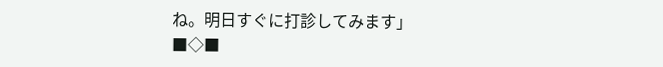ね。明日すぐに打診してみます」
■◇■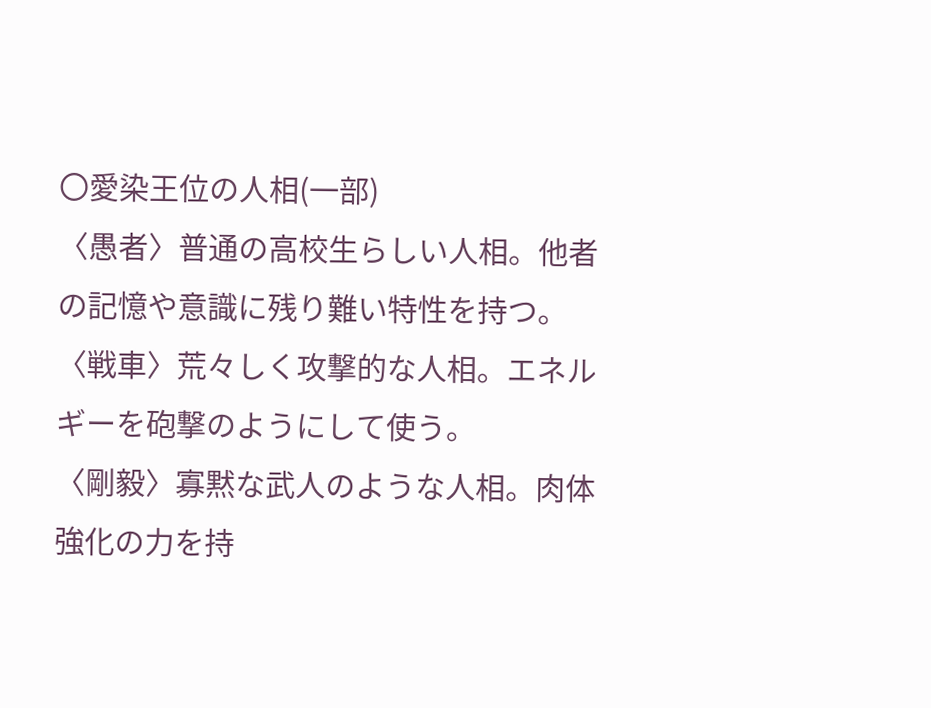〇愛染王位の人相(一部)
〈愚者〉普通の高校生らしい人相。他者の記憶や意識に残り難い特性を持つ。
〈戦車〉荒々しく攻撃的な人相。エネルギーを砲撃のようにして使う。
〈剛毅〉寡黙な武人のような人相。肉体強化の力を持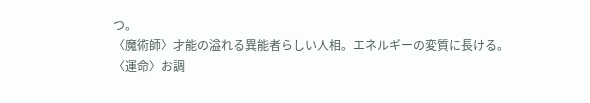つ。
〈魔術師〉才能の溢れる異能者らしい人相。エネルギーの変質に長ける。
〈運命〉お調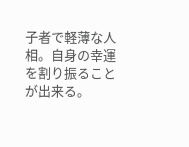子者で軽薄な人相。自身の幸運を割り振ることが出来る。